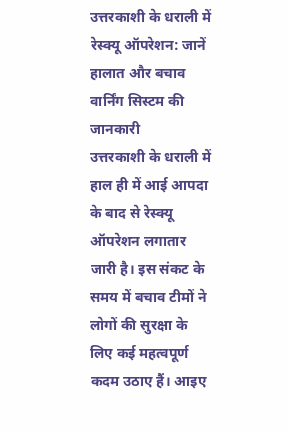उत्तरकाशी के धराली में रेस्क्यू ऑपरेशन: जानें हालात और बचाव वार्निंग सिस्टम की जानकारी
उत्तरकाशी के धराली में हाल ही में आई आपदा के बाद से रेस्क्यू ऑपरेशन लगातार जारी है। इस संकट के समय में बचाव टीमों ने लोगों की सुरक्षा के लिए कई महत्वपूर्ण कदम उठाए हैं। आइए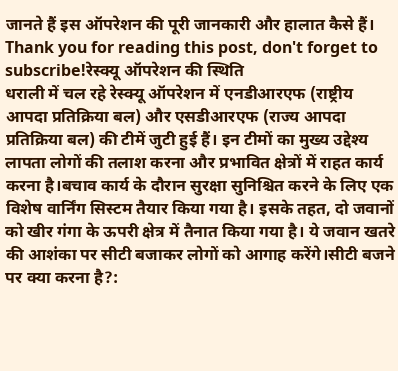जानते हैं इस ऑपरेशन की पूरी जानकारी और हालात कैसे हैं।
Thank you for reading this post, don't forget to subscribe!रेस्क्यू ऑपरेशन की स्थिति
धराली में चल रहे रेस्क्यू ऑपरेशन में एनडीआरएफ (राष्ट्रीय आपदा प्रतिक्रिया बल) और एसडीआरएफ (राज्य आपदा प्रतिक्रिया बल) की टीमें जुटी हुई हैं। इन टीमों का मुख्य उद्देश्य लापता लोगों की तलाश करना और प्रभावित क्षेत्रों में राहत कार्य करना है।बचाव कार्य के दौरान सुरक्षा सुनिश्चित करने के लिए एक विशेष वार्निंग सिस्टम तैयार किया गया है। इसके तहत, दो जवानों को खीर गंगा के ऊपरी क्षेत्र में तैनात किया गया है। ये जवान खतरे की आशंका पर सीटी बजाकर लोगों को आगाह करेंगे।सीटी बजने पर क्या करना है?: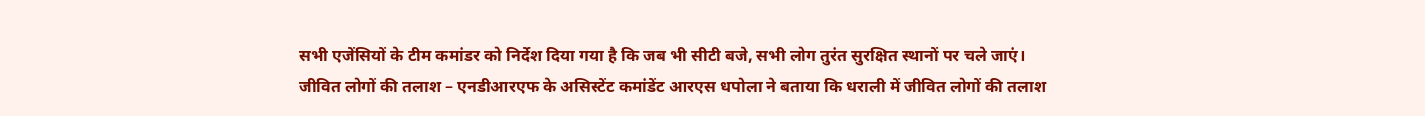सभी एजेंसियों के टीम कमांडर को निर्देश दिया गया है कि जब भी सीटी बजे, सभी लोग तुरंत सुरक्षित स्थानों पर चले जाएं।
जीवित लोगों की तलाश – एनडीआरएफ के असिस्टेंट कमांडेंट आरएस धपोला ने बताया कि धराली में जीवित लोगों की तलाश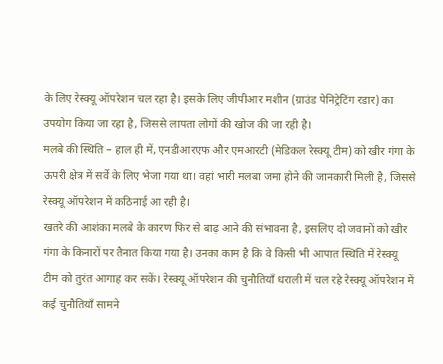के लिए रेस्क्यू ऑपरेशन चल रहा है। इसके लिए जीपीआर मशीन (ग्राउंड पेनिट्रेटिंग रडार) का उपयोग किया जा रहा है, जिससे लापता लोगों की खोज की जा रही है।
मलबे की स्थिति – हाल ही में, एनडीआरएफ और एमआरटी (मेडिकल रेस्क्यू टीम) को खीर गंगा के ऊपरी क्षेत्र में सर्वे के लिए भेजा गया था। वहां भारी मलबा जमा होने की जानकारी मिली है, जिससे रेस्क्यू ऑपरेशन में कठिनाई आ रही है।
खतरे की आशंका मलबे के कारण फिर से बाढ़ आने की संभावना है, इसलिए दो जवानों को खीर गंगा के किनारों पर तैनात किया गया है। उनका काम है कि वे किसी भी आपात स्थिति में रेस्क्यू टीम को तुरंत आगाह कर सकें। रेस्क्यू ऑपरेशन की चुनौतियाँ धराली में चल रहे रेस्क्यू ऑपरेशन में कई चुनौतियाँ सामने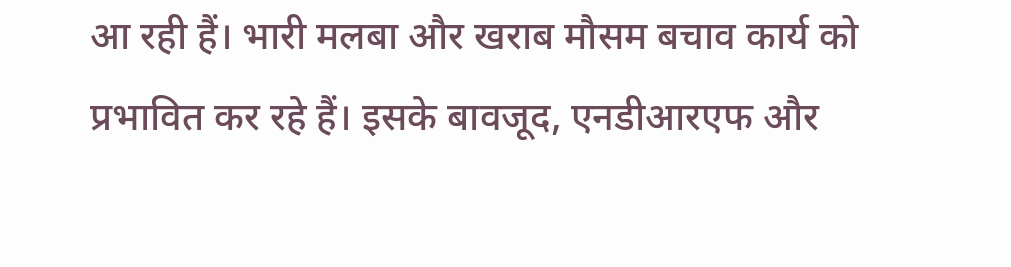आ रही हैं। भारी मलबा और खराब मौसम बचाव कार्य को प्रभावित कर रहे हैं। इसके बावजूद, एनडीआरएफ और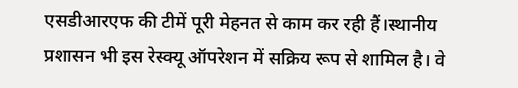एसडीआरएफ की टीमें पूरी मेहनत से काम कर रही हैं।स्थानीय प्रशासन भी इस रेस्क्यू ऑपरेशन में सक्रिय रूप से शामिल है। वे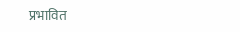प्रभावित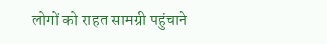लोगों को राहत सामग्री पहुंचाने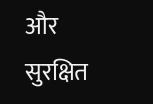और सुरक्षित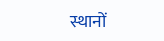स्थानों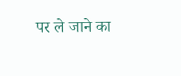पर ले जाने का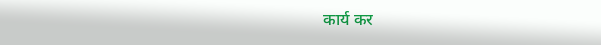कार्य कर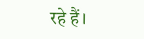रहे हैं।